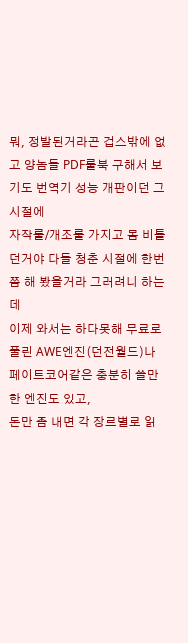뭐, 정발된거라곤 겁스밖에 없고 양놈들 PDF룰북 구해서 보기도 번역기 성능 개판이던 그시절에
자작룰/개조룰 가지고 몸 비틀던거야 다들 청춘 시절에 한번쯤 해 봤을거라 그러려니 하는데
이제 와서는 하다못해 무료로 풀린 AWE엔진(던전월드)나 페이트코어같은 충분히 쓸만한 엔진도 있고,
돈만 좀 내면 각 장르별로 읽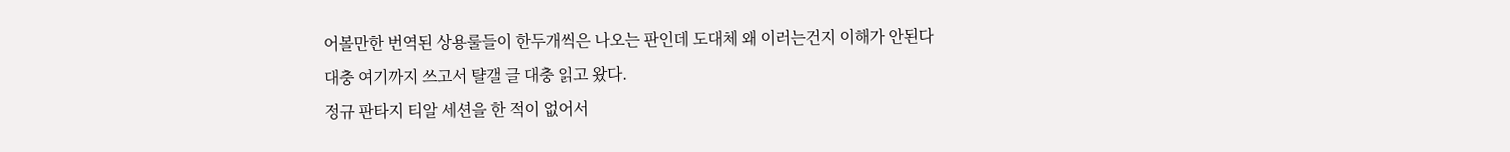어볼만한 번역된 상용룰들이 한두개씩은 나오는 판인데 도대체 왜 이러는건지 이해가 안된다
대충 여기까지 쓰고서 턀갤 글 대충 읽고 왔다.
정규 판타지 티알 세션을 한 적이 없어서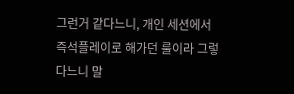그런거 같다느니, 개인 세션에서 즉석플레이로 해가던 룰이라 그렇다느니 말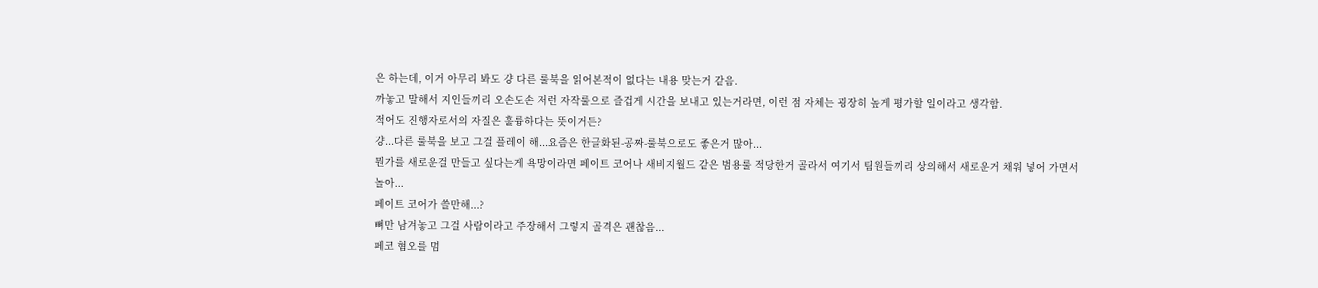은 하는데, 이거 아무리 봐도 걍 다른 룰북을 읽어본적이 없다는 내용 맞는거 같음.
까놓고 말해서 지인들끼리 오손도손 저런 자작룰으로 즐겁게 시간을 보내고 있는거라면, 이런 점 자체는 굉장히 높게 평가할 일이라고 생각함.
적어도 진행자로서의 자질은 훌륭하다는 뜻이거든?
걍...다른 룰북을 보고 그걸 플레이 해...요즘은 한글화된-공짜-룰북으로도 좋은거 많아...
뭔가를 새로운걸 만들고 싶다는게 욕망이라면 페이트 코어나 새비지월드 같은 범용룰 적당한거 골라서 여기서 팀원들끼리 상의해서 새로운거 채워 넣어 가면서 놀아...
페이트 코어가 쓸만해...?
뼈만 남겨놓고 그걸 사람이라고 주장해서 그렇지 골격은 괜찮음...
페코 혐오를 멈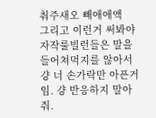춰주새오 빼애애액
그리고 이런거 써봐야 자작룰빌런들은 말을 들어쳐먹지를 않아서 걍 너 손가락만 아픈거임. 걍 반응하지 말아줘.